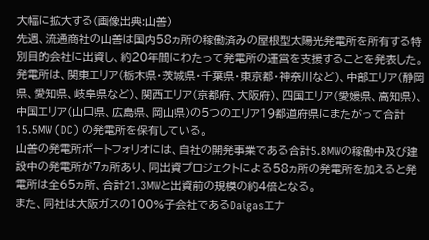大幅に拡大する(画像出典:山善)
先週、流通商社の山善は国内58ヵ所の稼働済みの屋根型太陽光発電所を所有する特別目的会社に出資し、約20年間にわたって発電所の運営を支援することを発表した。
発電所は、関東エリア(栃木県・茨城県・千葉県・東京都・神奈川など)、中部エリア(静岡県、愛知県、岐阜県など)、関西エリア(京都府、大阪府)、四国エリア(愛媛県、高知県)、中国エリア(山口県、広島県、岡山県)の5つのエリア19都道府県にまたがって合計15.5MW (DC) の発電所を保有している。
山善の発電所ポートフォリオには、自社の開発事業である合計5.8MWの稼働中及び建設中の発電所が7ヵ所あり、同出資プロジェクトによる58ヵ所の発電所を加えると発電所は全65ヵ所、合計21.3MWと出資前の規模の約4倍となる。
また、同社は大阪ガスの100%子会社であるDaigasエナ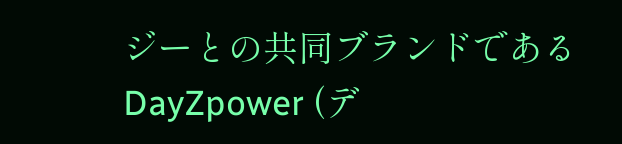ジーとの共同ブランドであるDayZpower (デ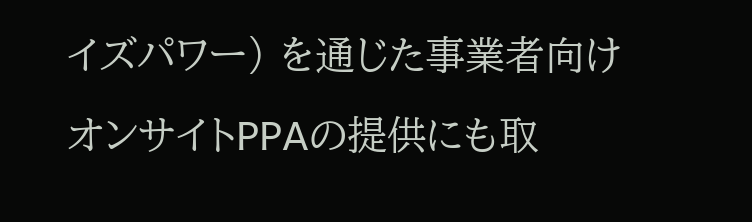イズパワー) を通じた事業者向けオンサイトPPAの提供にも取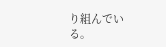り組んでいる。